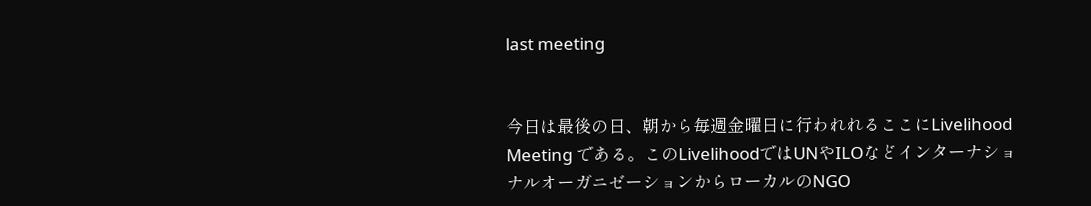last meeting


今日は最後の日、朝から毎週金曜日に行われれるここにLivelihood Meeting である。このLivelihoodではUNやILOなどインターナショナルオーガニゼーションからローカルのNGO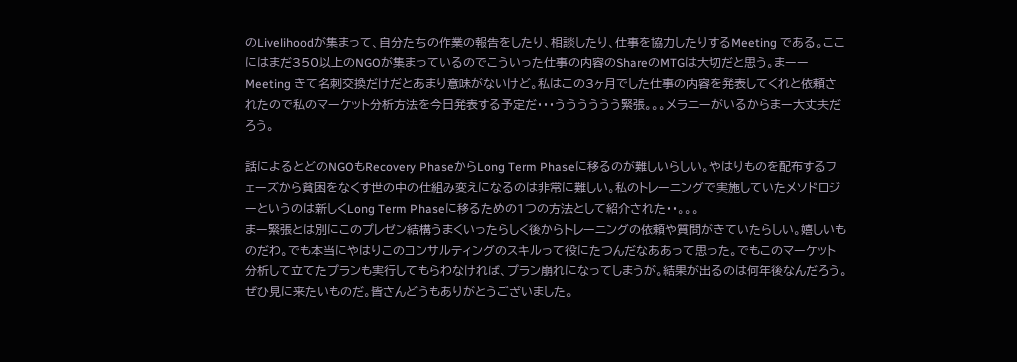のLivelihoodが集まって、自分たちの作業の報告をしたり、相談したり、仕事を協力したりするMeeting である。ここにはまだ350以上のNGOが集まっているのでこういった仕事の内容のShareのMTGは大切だと思う。まーーMeeting きて名刺交換だけだとあまり意味がないけど。私はこの3ヶ月でした仕事の内容を発表してくれと依頼されたので私のマーケット分析方法を今日発表する予定だ・・・うううううう緊張。。。メラニーがいるからまー大丈夫だろう。

話によるとどのNGOもRecovery PhaseからLong Term Phaseに移るのが難しいらしい。やはりものを配布するフェーズから貧困をなくす世の中の仕組み変えになるのは非常に難しい。私のトレーニングで実施していたメソドロジーというのは新しくLong Term Phaseに移るための1つの方法として紹介された・・。。。
まー緊張とは別にこのプレゼン結構うまくいったらしく後からトレーニングの依頼や質問がきていたらしい。嬉しいものだわ。でも本当にやはりこのコンサルティングのスキルって役にたつんだなああって思った。でもこのマーケット分析して立てたプランも実行してもらわなければ、プラン崩れになってしまうが。結果が出るのは何年後なんだろう。ぜひ見に来たいものだ。皆さんどうもありがとうございました。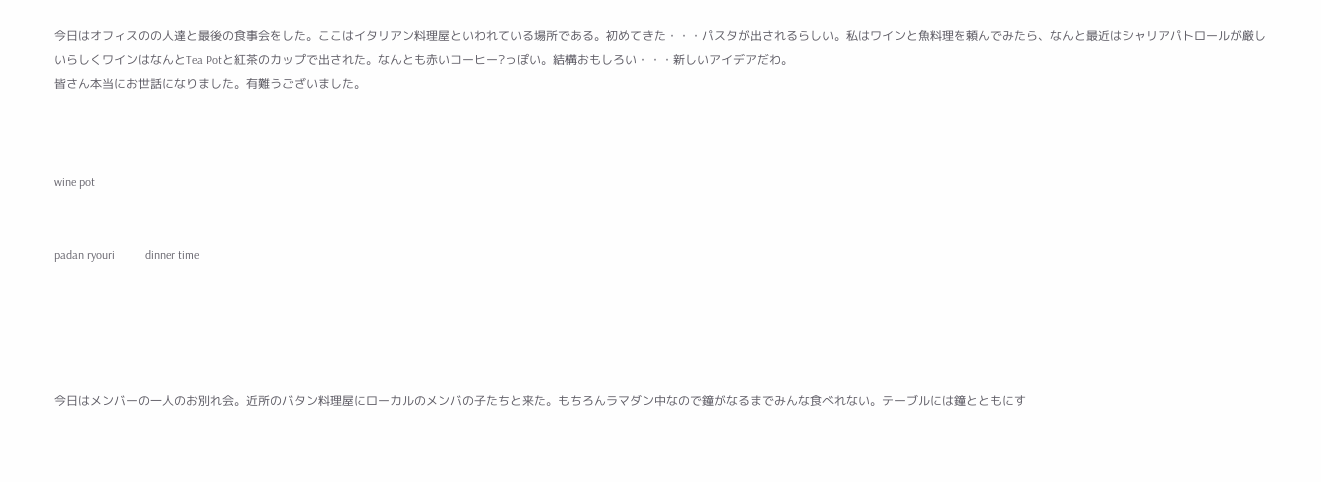今日はオフィスのの人達と最後の食事会をした。ここはイタリアン料理屋といわれている場所である。初めてきた・・・パスタが出されるらしい。私はワインと魚料理を頼んでみたら、なんと最近はシャリアパトロールが厳しいらしくワインはなんとTea Potと紅茶のカップで出された。なんとも赤いコーヒー?っぽい。結構おもしろい・・・新しいアイデアだわ。
皆さん本当にお世話になりました。有難うございました。



wine pot


padan ryouri          dinner time





今日はメンバーの一人のお別れ会。近所のバタン料理屋にローカルのメンバの子たちと来た。もちろんラマダン中なので鐘がなるまでみんな食べれない。テーブルには鐘とともにす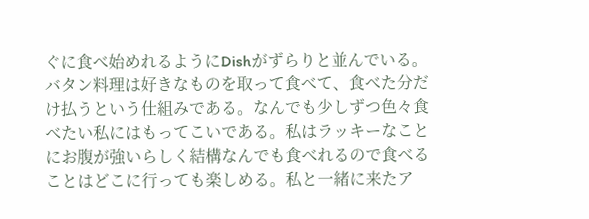ぐに食べ始めれるようにDishがずらりと並んでいる。バタン料理は好きなものを取って食べて、食べた分だけ払うという仕組みである。なんでも少しずつ色々食べたい私にはもってこいである。私はラッキーなことにお腹が強いらしく結構なんでも食べれるので食べることはどこに行っても楽しめる。私と一緒に来たア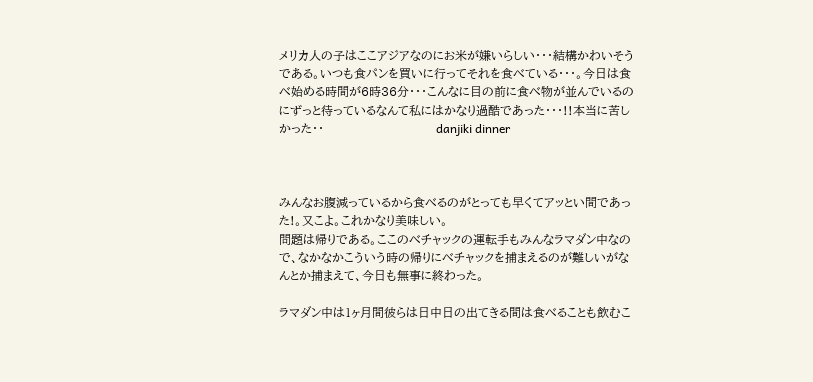メリカ人の子はここアジアなのにお米が嫌いらしい・・・結構かわいそうである。いつも食パンを買いに行ってそれを食べている・・・。今日は食べ始める時間が6時36分・・・こんなに目の前に食べ物が並んでいるのにずっと待っているなんて私にはかなり過酷であった・・・!!本当に苦しかった・・                            danjiki dinner



みんなお腹減っているから食べるのがとっても早くてアッとい間であった!。又こよ。これかなり美味しい。
問題は帰りである。ここのべチャックの運転手もみんなラマダン中なので、なかなかこういう時の帰りにべチャックを捕まえるのが難しいがなんとか捕まえて、今日も無事に終わった。

ラマダン中は1ヶ月間彼らは日中日の出てきる間は食べることも飲むこ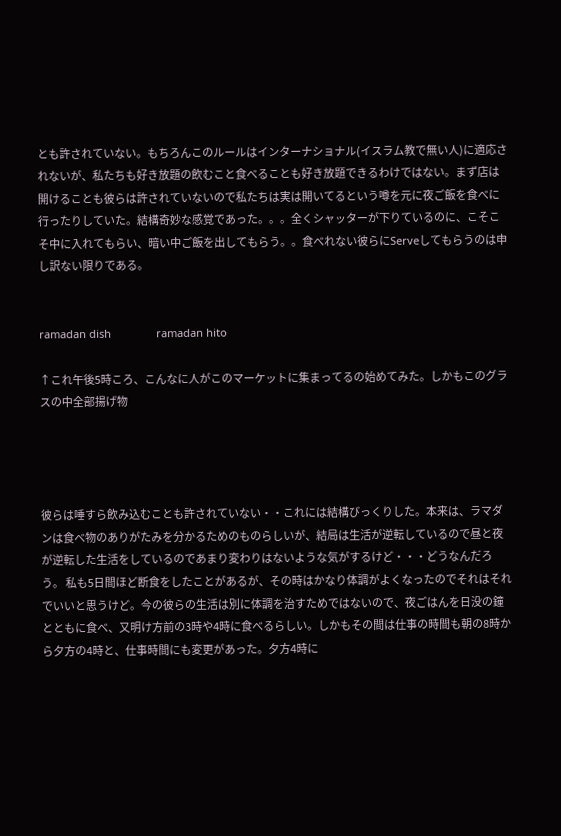とも許されていない。もちろんこのルールはインターナショナル(イスラム教で無い人)に適応されないが、私たちも好き放題の飲むこと食べることも好き放題できるわけではない。まず店は開けることも彼らは許されていないので私たちは実は開いてるという噂を元に夜ご飯を食べに行ったりしていた。結構奇妙な感覚であった。。。全くシャッターが下りているのに、こそこそ中に入れてもらい、暗い中ご飯を出してもらう。。食べれない彼らにServeしてもらうのは申し訳ない限りである。


ramadan dish               ramadan hito

↑これ午後5時ころ、こんなに人がこのマーケットに集まってるの始めてみた。しかもこのグラスの中全部揚げ物




彼らは唾すら飲み込むことも許されていない・・これには結構びっくりした。本来は、ラマダンは食べ物のありがたみを分かるためのものらしいが、結局は生活が逆転しているので昼と夜が逆転した生活をしているのであまり変わりはないような気がするけど・・・どうなんだろう。 私も5日間ほど断食をしたことがあるが、その時はかなり体調がよくなったのでそれはそれでいいと思うけど。今の彼らの生活は別に体調を治すためではないので、夜ごはんを日没の鐘とともに食べ、又明け方前の3時や4時に食べるらしい。しかもその間は仕事の時間も朝の8時から夕方の4時と、仕事時間にも変更があった。夕方4時に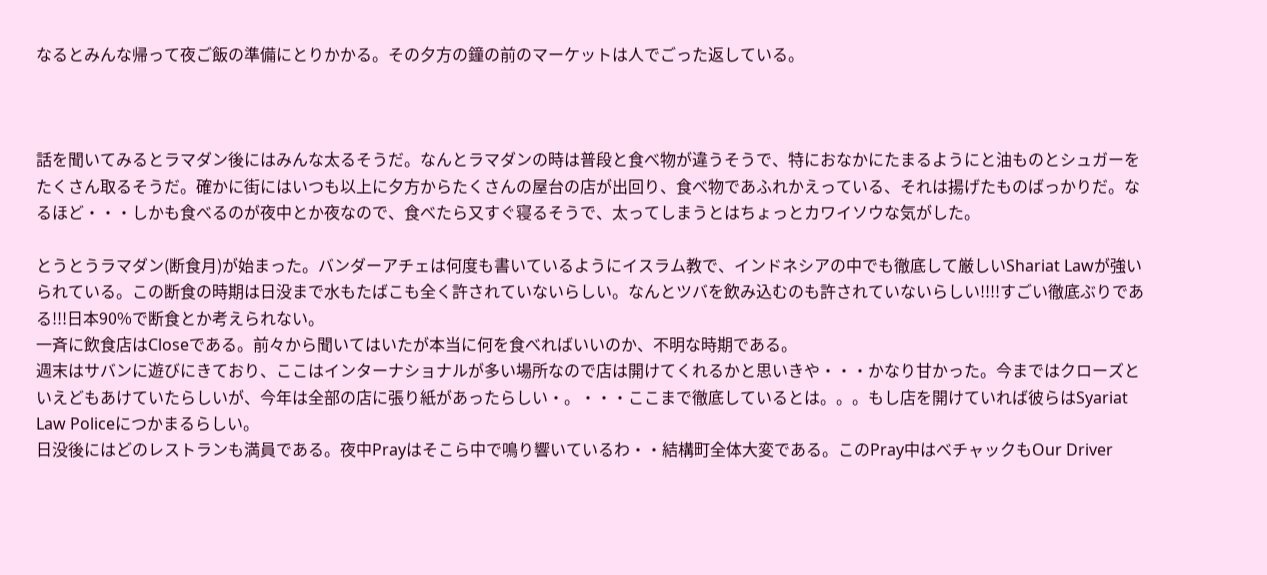なるとみんな帰って夜ご飯の準備にとりかかる。その夕方の鐘の前のマーケットは人でごった返している。



話を聞いてみるとラマダン後にはみんな太るそうだ。なんとラマダンの時は普段と食べ物が違うそうで、特におなかにたまるようにと油ものとシュガーをたくさん取るそうだ。確かに街にはいつも以上に夕方からたくさんの屋台の店が出回り、食べ物であふれかえっている、それは揚げたものばっかりだ。なるほど・・・しかも食べるのが夜中とか夜なので、食べたら又すぐ寝るそうで、太ってしまうとはちょっとカワイソウな気がした。

とうとうラマダン(断食月)が始まった。バンダーアチェは何度も書いているようにイスラム教で、インドネシアの中でも徹底して厳しいShariat Lawが強いられている。この断食の時期は日没まで水もたばこも全く許されていないらしい。なんとツバを飲み込むのも許されていないらしい!!!!すごい徹底ぶりである!!!日本90%で断食とか考えられない。
一斉に飲食店はCloseである。前々から聞いてはいたが本当に何を食べればいいのか、不明な時期である。
週末はサバンに遊びにきており、ここはインターナショナルが多い場所なので店は開けてくれるかと思いきや・・・かなり甘かった。今まではクローズといえどもあけていたらしいが、今年は全部の店に張り紙があったらしい・。・・・ここまで徹底しているとは。。。もし店を開けていれば彼らはSyariat Law Policeにつかまるらしい。
日没後にはどのレストランも満員である。夜中Prayはそこら中で鳴り響いているわ・・結構町全体大変である。このPray中はべチャックもOur Driver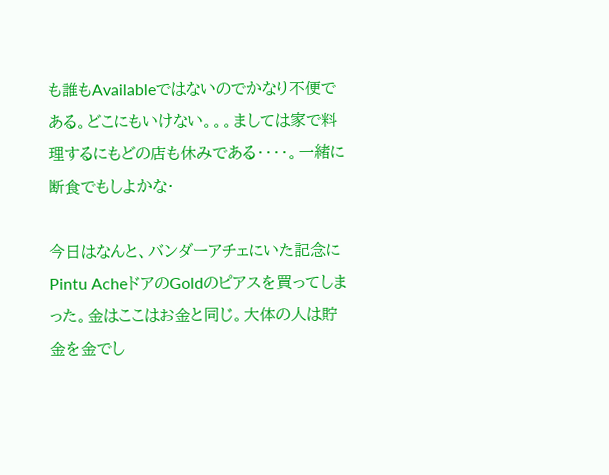も誰もAvailableではないのでかなり不便である。どこにもいけない。。。ましては家で料理するにもどの店も休みである・・・・。一緒に断食でもしよかな・

今日はなんと、バンダーアチェにいた記念にPintu AcheドアのGoldのピアスを買ってしまった。金はここはお金と同じ。大体の人は貯金を金でし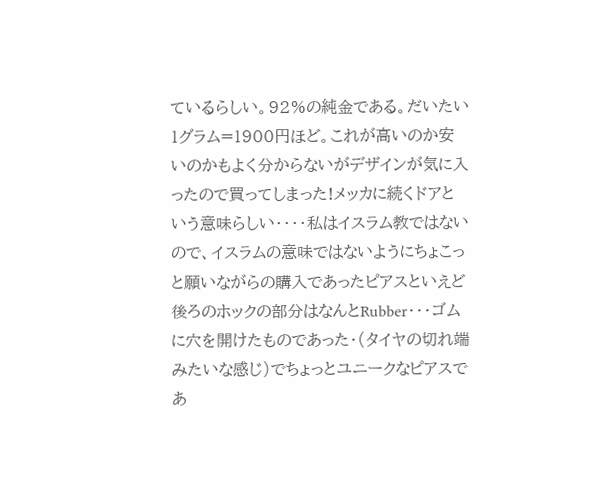ているらしい。92%の純金である。だいたい1グラム=1900円ほど。これが高いのか安いのかもよく分からないがデザインが気に入ったので買ってしまった!メッカに続くドアという意味らしい・・・・私はイスラム教ではないので、イスラムの意味ではないようにちょこっと願いながらの購入であったピアスといえど後ろのホックの部分はなんとRubber・・・ゴムに穴を開けたものであった・(タイヤの切れ端みたいな感じ)でちょっとユニークなピアスであ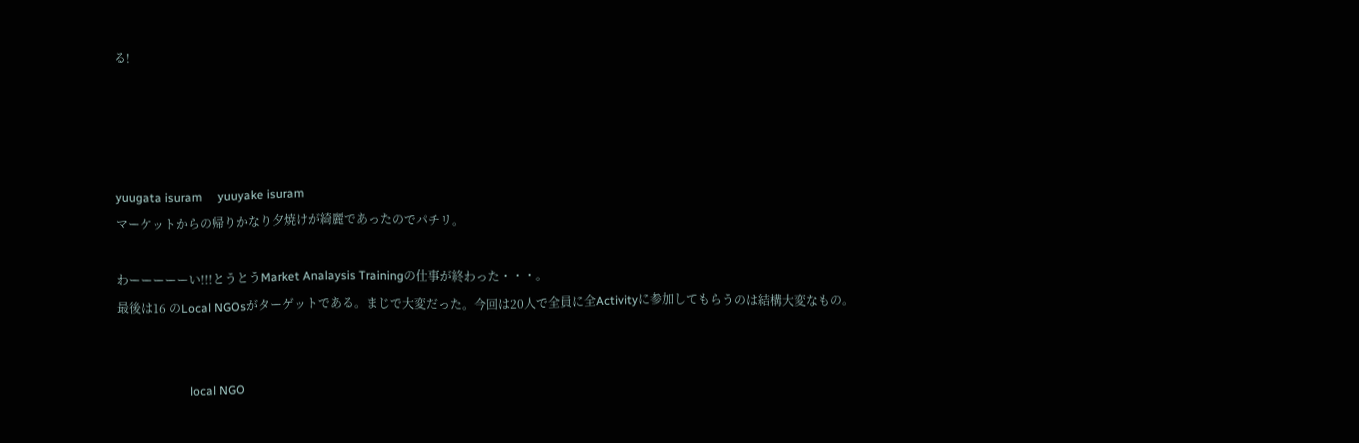る!




yuugata isuram     yuuyake isuram
マーケットからの帰りかなり夕焼けが綺麗であったのでパチリ。

わーーーーーい!!!とうとうMarket Analaysis Trainingの仕事が終わった・・・。
最後は16 のLocal NGOsがターゲットである。まじで大変だった。今回は20人で全員に全Activityに参加してもらうのは結構大変なもの。


                        local NGO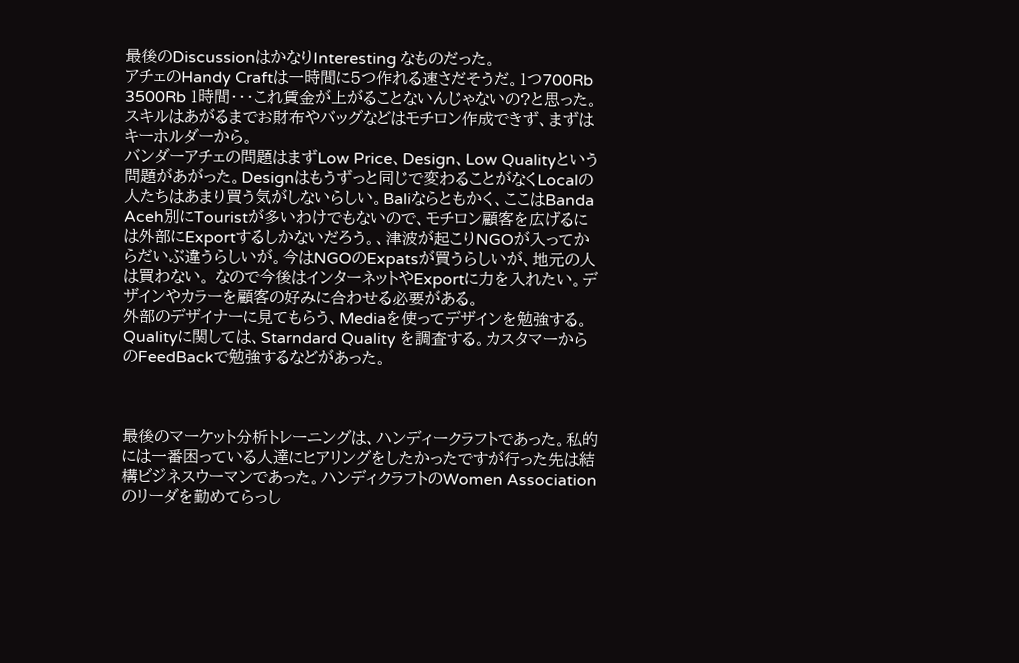最後のDiscussionはかなりInteresting なものだった。
アチェのHandy Craftは一時間に5つ作れる速さだそうだ。1つ700Rb 3500Rb 1時間・・・これ賃金が上がることないんじゃないの?と思った。スキルはあがるまでお財布やバッグなどはモチロン作成できず、まずはキーホルダーから。
バンダーアチェの問題はまずLow Price、Design、Low Qualityという問題があがった。Designはもうずっと同じで変わることがなくLocalの人たちはあまり買う気がしないらしい。Baliならともかく、ここはBanda Aceh別にTouristが多いわけでもないので、モチロン顧客を広げるには外部にExportするしかないだろう。、津波が起こりNGOが入ってからだいぶ違うらしいが。今はNGOのExpatsが買うらしいが、地元の人は買わない。 なので今後はインターネットやExportに力を入れたい。デザインやカラーを顧客の好みに合わせる必要がある。
外部のデザイナーに見てもらう、Mediaを使ってデザインを勉強する。Qualityに関しては、Starndard Quality を調査する。カスタマーからのFeedBackで勉強するなどがあった。



最後のマーケット分析トレーニングは、ハンディークラフトであった。私的には一番困っている人達にヒアリングをしたかったですが行った先は結構ビジネスウーマンであった。ハンディクラフトのWomen Associationのリーダを勤めてらっし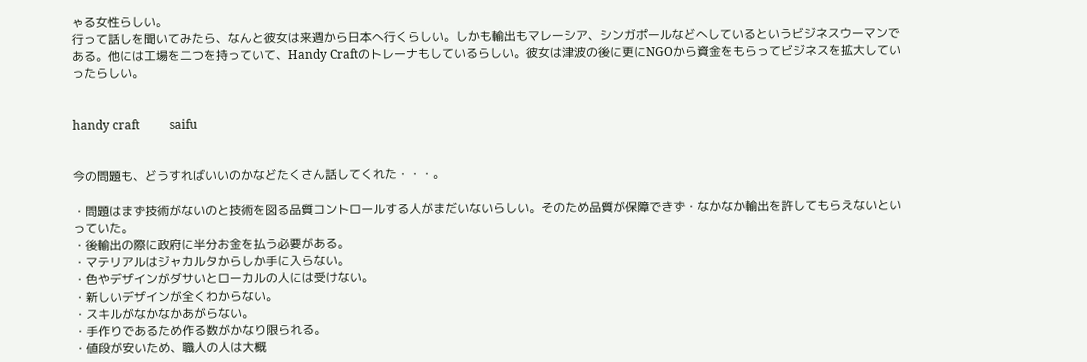ゃる女性らしい。
行って話しを聞いてみたら、なんと彼女は来週から日本へ行くらしい。しかも輸出もマレーシア、シンガポールなどへしているというビジネスウーマンである。他には工場を二つを持っていて、Handy Craftのトレーナもしているらしい。彼女は津波の後に更にNGOから資金をもらってビジネスを拡大していったらしい。


handy craft          saifu


今の問題も、どうすればいいのかなどたくさん話してくれた・・・。

・問題はまず技術がないのと技術を図る品質コントロールする人がまだいないらしい。そのため品質が保障できず・なかなか輸出を許してもらえないといっていた。
・後輸出の際に政府に半分お金を払う必要がある。
・マテリアルはジャカルタからしか手に入らない。
・色やデザインがダサいとローカルの人には受けない。
・新しいデザインが全くわからない。
・スキルがなかなかあがらない。
・手作りであるため作る数がかなり限られる。
・値段が安いため、職人の人は大概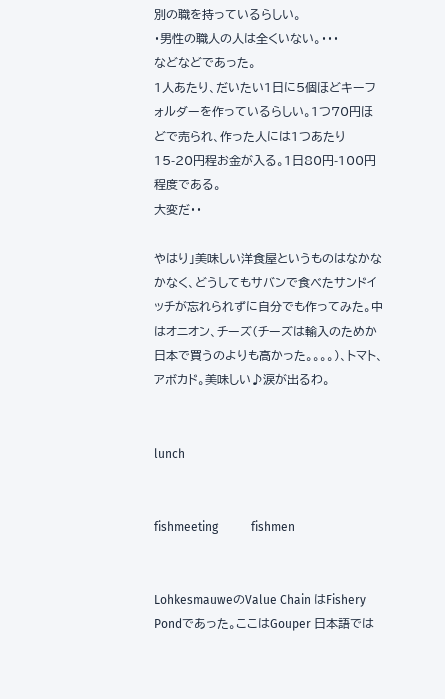別の職を持っているらしい。
・男性の職人の人は全くいない。・・・
などなどであった。
1人あたり、だいたい1日に5個ほどキーフォルダーを作っているらしい。1つ70円ほどで売られ、作った人には1つあたり15-20円程お金が入る。1日80円-100円程度である。
大変だ・・

やはり」美味しい洋食屋というものはなかなかなく、どうしてもサバンで食べたサンドイッチが忘れられずに自分でも作ってみた。中はオニオン、チーズ(チーズは輸入のためか日本で買うのよりも高かった。。。。)、トマト、アボカド。美味しい♪涙が出るわ。


lunch


fishmeeting           fishmen


LohkesmauweのValue Chain はFishery Pondであった。ここはGouper 日本語では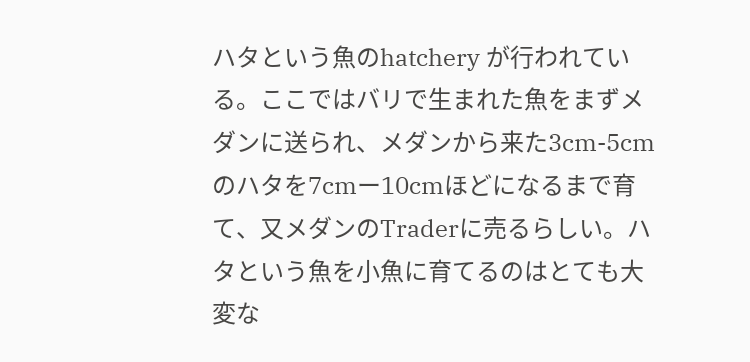ハタという魚のhatchery が行われている。ここではバリで生まれた魚をまずメダンに送られ、メダンから来た3cm-5cmのハタを7cmー10cmほどになるまで育て、又メダンのTraderに売るらしい。ハタという魚を小魚に育てるのはとても大変な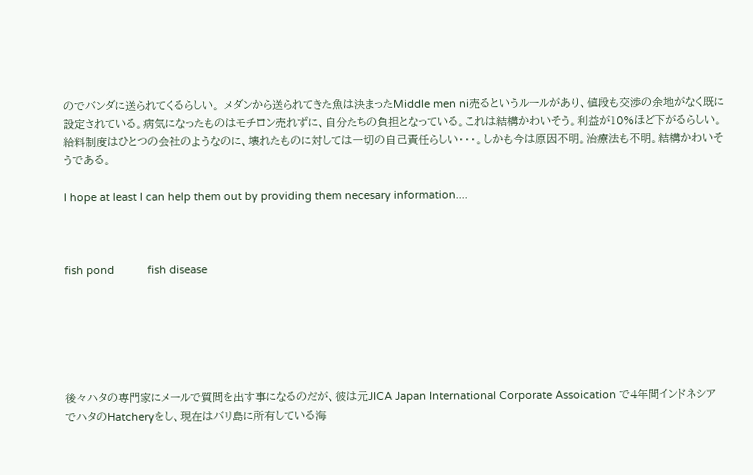のでバンダに送られてくるらしい。 メダンから送られてきた魚は決まったMiddle men ni売るというルールがあり、値段も交渉の余地がなく既に設定されている。病気になったものはモチロン売れずに、自分たちの負担となっている。これは結構かわいそう。利益が10%ほど下がるらしい。給料制度はひとつの会社のようなのに、壊れたものに対しては一切の自己責任らしい・・・。しかも今は原因不明。治療法も不明。結構かわいそうである。

I hope at least I can help them out by providing them necesary information....



fish pond           fish disease






後々ハタの専門家にメールで質問を出す事になるのだが、彼は元JICA Japan International Corporate Assoication で4年間インドネシアでハタのHatcheryをし、現在はバリ島に所有している海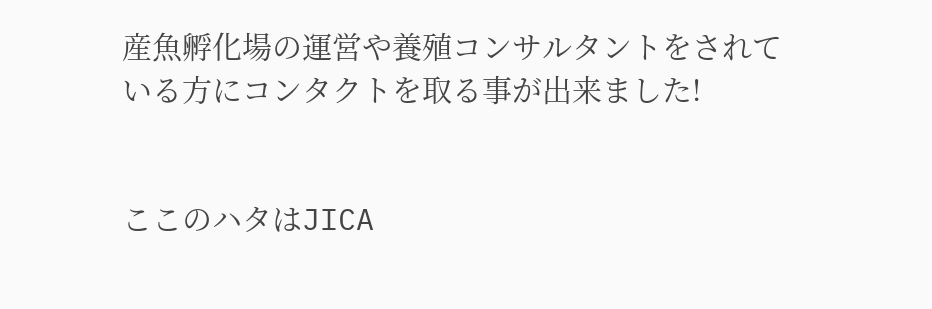産魚孵化場の運営や養殖コンサルタントをされている方にコンタクトを取る事が出来ました!


ここのハタはJICA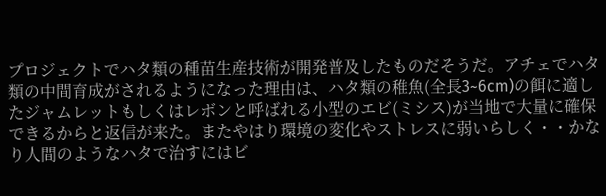プロジェクトでハタ類の種苗生産技術が開発普及したものだそうだ。アチェでハタ類の中間育成がされるようになった理由は、ハタ類の稚魚(全長3~6cm)の餌に適したジャムレットもしくはレボンと呼ばれる小型のエビ(ミシス)が当地で大量に確保できるからと返信が来た。またやはり環境の変化やストレスに弱いらしく・・かなり人間のようなハタで治すにはビ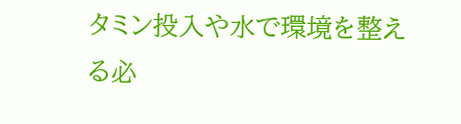タミン投入や水で環境を整える必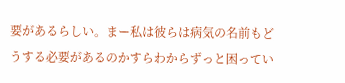要があるらしい。まー私は彼らは病気の名前もどうする必要があるのかすらわからずっと困ってい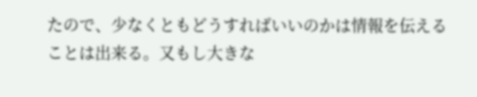たので、少なくともどうすればいいのかは情報を伝えることは出来る。又もし大きな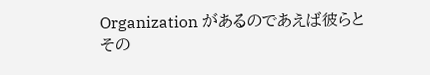Organization があるのであえば彼らとその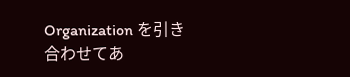Organization を引き合わせてあ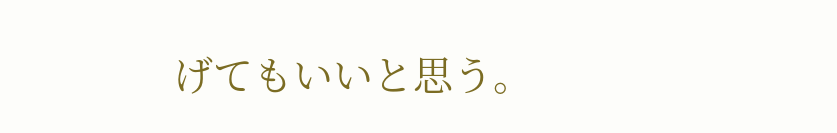げてもいいと思う。